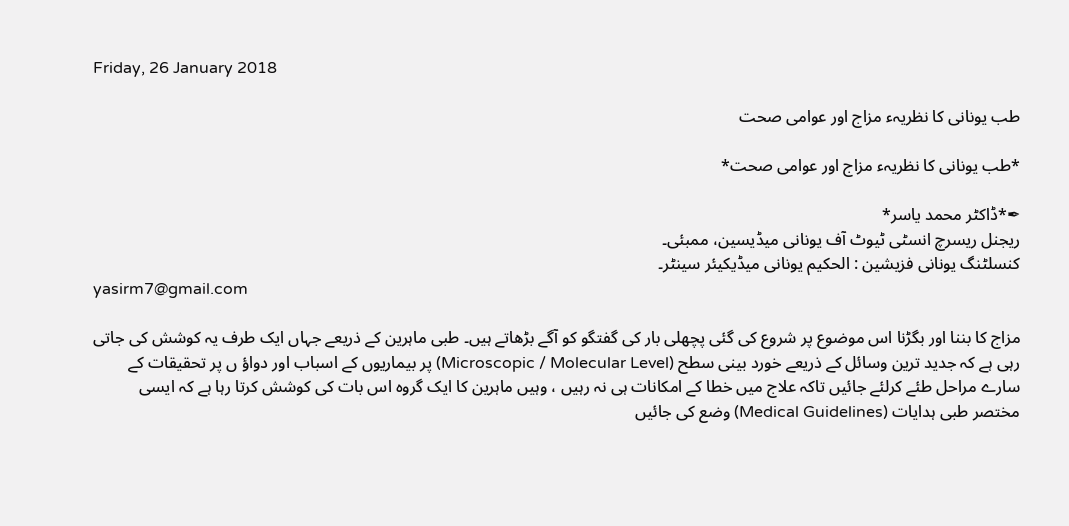Friday, 26 January 2018

طب یونانی کا نظریہء مزاج اور عوامی صحت

*طب یونانی کا نظریہء مزاج اور عوامی صحت*

✒*ڈاکٹر محمد یاسر*
ریجنل ریسرچ انسٹی ٹیوٹ آف یونانی میڈیسین، ممبئی۔
کنسلٹنگ یونانی فزیشین : الحکیم یونانی میڈیکیئر سینٹر۔
yasirm7@gmail.com

مزاج کا بننا اور بگڑنا اس موضوع پر شروع کی گئی پچھلی بار کی گفتگو کو آگے بڑھاتے ہیں۔ طبی ماہرین کے ذریعے جہاں ایک طرف یہ کوشش کی جاتی رہی ہے کہ جدید ترین وسائل کے ذریعے خورد بینی سطح (Microscopic / Molecular Level) پر بیماریوں کے اسباب اور دواؤ ں پر تحقیقات کے سارے مراحل طئے کرلئے جائیں تاکہ علاج میں خطا کے امکانات ہی نہ رہیں ، وہیں ماہرین کا ایک گروہ اس بات کی کوشش کرتا رہا ہے کہ ایسی مختصر طبی ہدایات (Medical Guidelines) وضع کی جائیں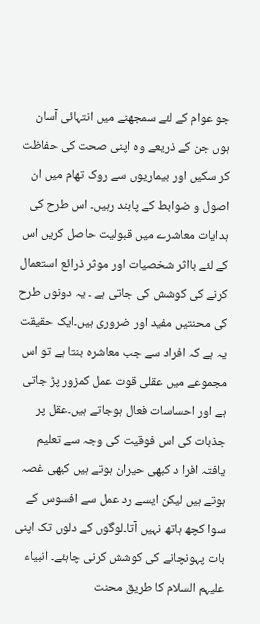جو عوام کے لئے سمجھنے میں انتہائی آسان ہوں جن کے ذریعے وہ اپنی صحت کی حفاظت کر سکیں اور بیماریوں سے روک تھام میں ان اصول و ضوابط کے پابند رہیں۔ اس طرح کی ہدایات معاشرے میں قبولیت حاصل کریں اس کے لئے بااثر شخصیات اور موثر ذرائع استعمال کرنے کی کوشش کی جاتی ہے ۔ یہ دونوں طرح کی محنتیں مفید اور ضروری ہیں۔ایک حقیقت یہ ہے کہ افراد سے جب معاشرہ بنتا ہے تو اس مجموعے میں عقلی قوت عمل کمزور پڑ جاتی ہے اور احساسات فعال ہوجاتے ہیں۔عقل پر جذبات کی اس فوقیت کی وجہ سے تعلیم یافتہ افرا د کبھی حیران ہوتے ہیں کبھی غصہ ہوتے ہیں لیکن ایسے رد عمل سے افسوس کے سوا کچھ ہاتھ نہیں آتا۔لوگوں کے دلوں تک اپنی بات پہونچانے کی کوشش کرنی چاہئے۔ انبیاء علیہم السلام کا طریق محنت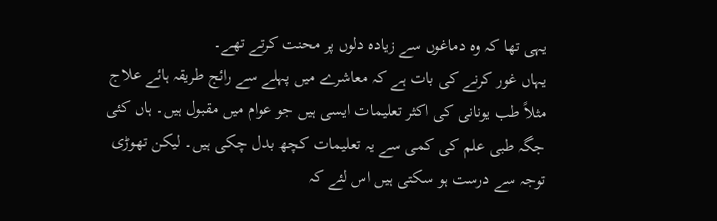یہی تھا کہ وہ دماغوں سے زیادہ دلوں پر محنت کرتے تھے۔
یہاں غور کرنے کی بات ہے کہ معاشرے میں پہلے سے رائج طریقہ ہائے علاج مثلاً طب یونانی کی اکثر تعلیمات ایسی ہیں جو عوام میں مقبول ہیں۔ ہاں کئی جگہ طبی علم کی کمی سے یہ تعلیمات کچھ بدل چکی ہیں۔ لیکن تھوڑی توجہ سے درست ہو سکتی ہیں اس لئے کہ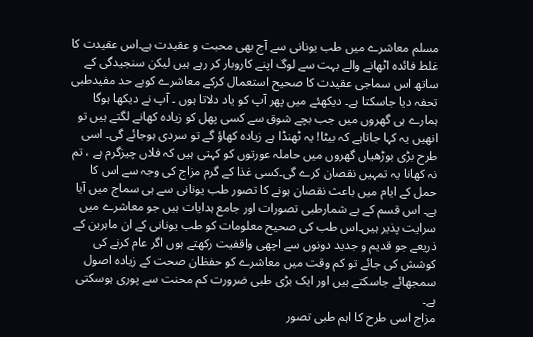مسلم معاشرے میں طب یونانی سے آج بھی محبت و عقیدت ہے۔اس عقیدت کا غلط فائدہ اٹھانے والے بہت سے لوگ اپنے کاروبار کر رہے ہیں لیکن سنجیدگی کے ساتھ اس سماجی عقیدت کا صحیح استعمال کرکے معاشرے کوبے حد مفیدطبی تحفہ دیا جاسکتا ہے۔ دیکھئے میں پھر آپ کو یاد دلاتا ہوں ۔ آپ نے دیکھا ہوگا ہمارے ہی گھروں میں جب بچے شوق سے کسی پھل کو زیادہ کھانے لگتے ہیں تو انھیں یہ کہا جاتاہے کہ بیٹا! یہ ٹھنڈا ہے زیادہ کھاؤ گے تو سردی ہوجائے گی۔ اسی طرح بڑی بوڑھیاں گھروں میں حاملہ عورتوں کو کہتی ہیں کہ فلاں چیزگرم ہے ، تم نہ کھانا یہ تمہیں نقصان کرے گی۔کسی غذا کے گرم مزاج کی وجہ سے اس کا حمل کے ایام میں باعث نقصان ہونے کا تصور طب یونانی سے ہی سماج میں آیا ہے۔ اس قسم کے بے شمارطبی تصورات اور جامع ہدایات ہیں جو معاشرے میں سرایت پذیر ہیں۔اس طب کی صحیح معلومات کو طب یونانی کے ان ماہرین کے ذریعے جو قدیم و جدید دونوں سے اچھی واقفیت رکھتے ہوں اگر عام کرنے کی کوشش کی جائے تو کم وقت میں معاشرے کو حفظان صحت کے زیادہ اصول سمجھائے جاسکتے ہیں اور ایک بڑی طبی ضرورت کم محنت سے پوری ہوسکتی ہے۔
مزاج اسی طرح کا اہم طبی تصور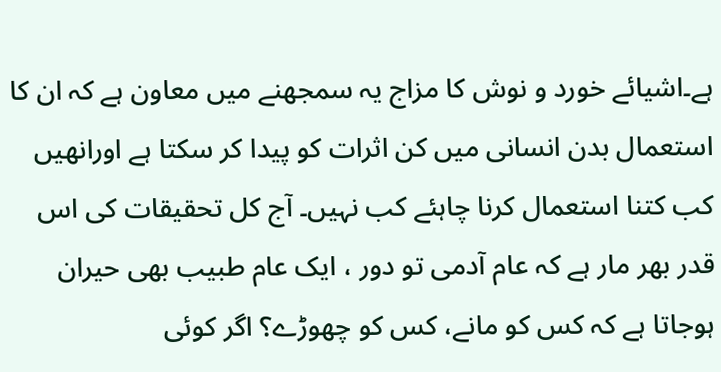ہے۔اشیائے خورد و نوش کا مزاج یہ سمجھنے میں معاون ہے کہ ان کا استعمال بدن انسانی میں کن اثرات کو پیدا کر سکتا ہے اورانھیں کب کتنا استعمال کرنا چاہئے کب نہیں۔ آج کل تحقیقات کی اس قدر بھر مار ہے کہ عام آدمی تو دور ، ایک عام طبیب بھی حیران ہوجاتا ہے کہ کس کو مانے، کس کو چھوڑے؟ اگر کوئی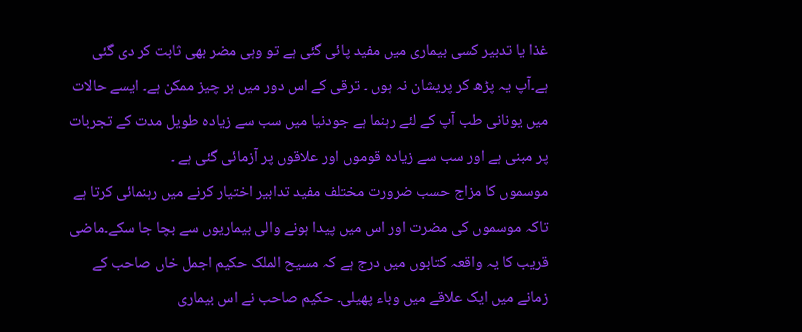غذا یا تدبیر کسی بیماری میں مفید پائی گئی ہے تو وہی مضر بھی ثابت کر دی گئی ہے۔آپ یہ پڑھ کر پریشان نہ ہوں ۔ ترقی کے اس دور میں ہر چیز ممکن ہے۔ ایسے حالات میں یونانی طب آپ کے لئے رہنما ہے جودنیا میں سب سے زیادہ طویل مدت کے تجربات پر مبنی ہے اور سب سے زیادہ قوموں اور علاقوں پر آزمائی گئی ہے ۔
موسموں کا مزاج حسب ضرورت مختلف مفید تدابیر اختیار کرنے میں رہنمائی کرتا ہے تاکہ موسموں کی مضرت اور اس میں پیدا ہونے والی بیماریوں سے بچا جا سکے۔ماضی قریب کا یہ واقعہ کتابوں میں درج ہے کہ مسیح الملک حکیم اجمل خاں صاحب کے زمانے میں ایک علاقے میں وباء پھیلی۔ حکیم صاحب نے اس بیماری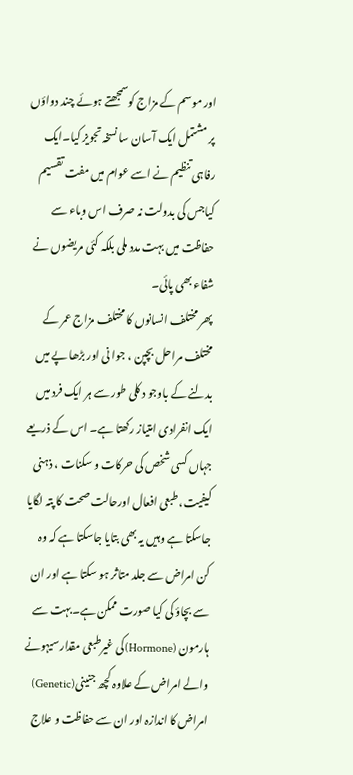اور موسم کے مزاج کوسمجھتے ہوئے چند دواؤں پر مشتمل ایک آسان سا نسخہ تجویز کیا۔ایک رفاہی تنظیم نے اسے عوام میں مفت تقسیم کیاجس کی بدولت نہ صرف اس وباء سے حفاظت میں بہت مدد ملی بلکہ کئی مریضوں نے شفاء بھی پائی۔
پھر مختلف انسانوں کا مختلف مزاج عمر کے مختلف مراحل بچپن ، جوا نی اور بڑھا پے میں بدلنے کے باوجو د کلی طور سے ہر ایک فرد میں ایک انفرادی امتیاز رکھتا ہے۔ اس کے ذریعے جہاں کسی شخص کی حرکات و سکنات ، ذہنی کیفیت، طبعی افعال اورحالت صحت کا پتہ لگایا جاسکتا ہے وہیں یہ بھی بتایا جاسکتا ہے کہ وہ کن امراض سے جلد متاثر ہو سکتا ہے اور ان سے بچاؤ کی کیا صورت ممکن ہے۔بہت سے ہارمون (Hormone)کی غیرطبعی مقدارسیہونے والے امراض کے علاوہ کچھ جنینی(Genetic) امراض کا اندازہ اور ان سے حفاظت و علاج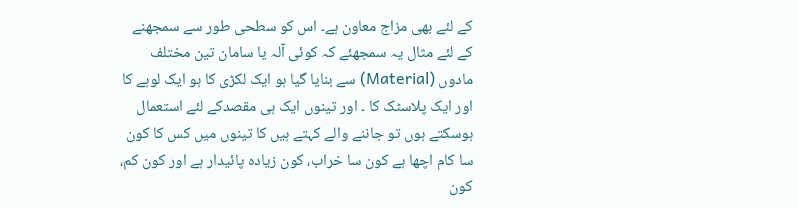کے لئے بھی مزاج معاون ہے۔ اس کو سطحی طور سے سمجھنے کے لئے مثال یہ سمجھئے کہ کوئی آلہ یا سامان تین مختلف مادوں (Material) سے بنایا گیا ہو ایک لکڑی کا ہو ایک لوہے کا اور ایک پلاسٹک کا ۔ اور تینوں ایک ہی مقصدکے لئے استعمال ہوسکتے ہوں تو جاننے والے کہتے ہیں کا تینوں میں کس کا کون سا کام اچھا ہے کون سا خراب، کون زیادہ پائیدار ہے اور کون کم، کون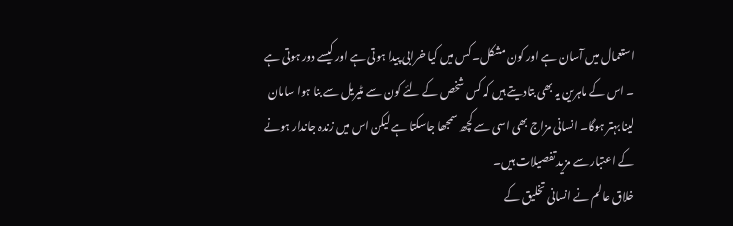استعمال میں آسان ہے اور کون مشکل۔ کس میں کیا خرابی پیدا ہوتی ہے اور کیسے دور ہوتی ہے ۔ اس کے ماہرین یہ بھی بتادیتے ہیں کہ کس شخص کے لئے کون سے مٹیریل سے بنا ہوا سامان لینا بہتر ہوگا۔ انسانی مزاج بھی اسی سے کچھ سمجھا جاسکتا ہے لیکن اس میں زندہ جاندار ہونے کے اعتبار سے مزید تفصیلات ہیں۔
خلاق عالم نے انسانی تخلیق کے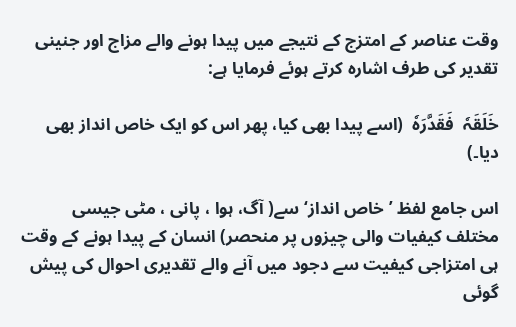وقت عناصر کے امتزج کے نتیجے میں پیدا ہونے والے مزاج اور جنینی تقدیر کی طرف اشارہ کرتے ہوئے فرمایا ہے:

خَلَقَہٗ  فَقَدَّرَہٗ  (اسے پیدا بھی کیا، پھر اس کو ایک خاص انداز بھی دیا۔)

اس جامع لفظ ’خاص انداز‘ سے( آگ، ہوا ، پانی ، مٹی جیسی مختلف کیفیات والی چیزوں پر منحصر) انسان کے پیدا ہونے کے وقت ہی امتزاجی کیفیت سے دجود میں آنے والے تقدیری احوال کی پیش گوئی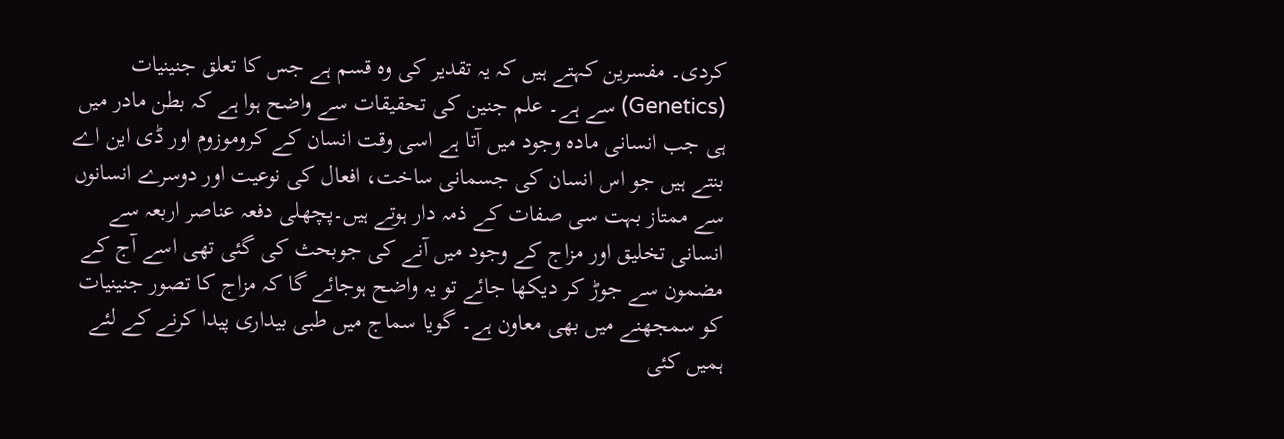کردی۔ مفسرین کہتے ہیں کہ یہ تقدیر کی وہ قسم ہے جس کا تعلق جنینیات (Genetics) سے ہے۔ علم جنین کی تحقیقات سے واضح ہوا ہے کہ بطن مادر میں ہی جب انسانی مادہ وجود میں آتا ہے اسی وقت انسان کے کروموزوم اور ڈی این اے بنتے ہیں جو اس انسان کی جسمانی ساخت، افعال کی نوعیت اور دوسرے انسانوں سے ممتاز بہت سی صفات کے ذمہ دار ہوتے ہیں۔پچھلی دفعہ عناصر اربعہ سے انسانی تخلیق اور مزاج کے وجود میں آنے کی جوبحث کی گئی تھی اسے آج کے مضمون سے جوڑ کر دیکھا جائے تو یہ واضح ہوجائے گا کہ مزاج کا تصور جنینیات کو سمجھنے میں بھی معاون ہے۔ گویا سماج میں طبی بیداری پیدا کرنے کے لئے ہمیں کئی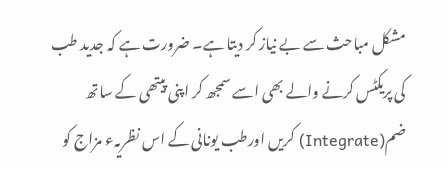مشکل مباحث سے بے نیاز کر دیتا ہے۔ ضرورت ہے کہ جدید طب کی پریکٹس کرنے والے بھی اسے سمجھ کر اپنی پیتھی کے ساتھ ضم(Integrate) کریں اورطب یونانی کے اس نظریہء مزاج کو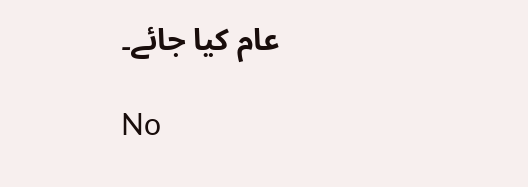عام کیا جائے۔

No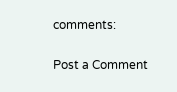comments:

Post a Comment